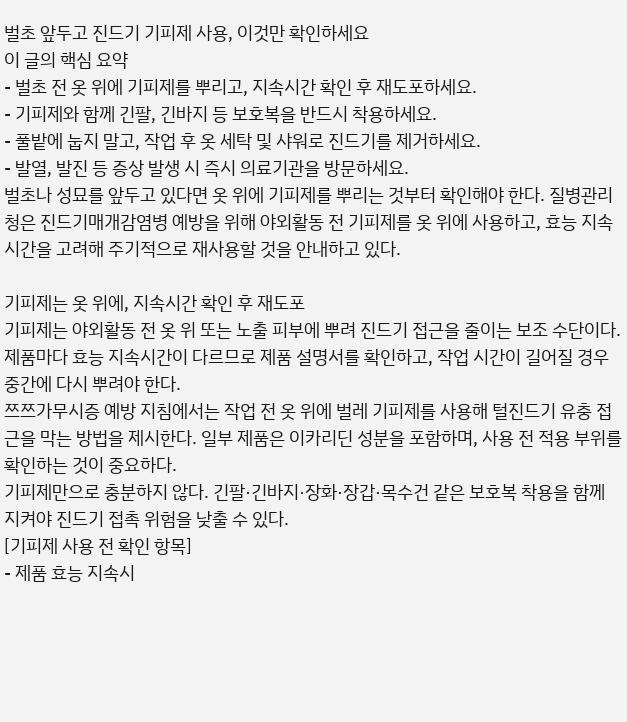벌초 앞두고 진드기 기피제 사용, 이것만 확인하세요
이 글의 핵심 요약
- 벌초 전 옷 위에 기피제를 뿌리고, 지속시간 확인 후 재도포하세요.
- 기피제와 함께 긴팔, 긴바지 등 보호복을 반드시 착용하세요.
- 풀밭에 눕지 말고, 작업 후 옷 세탁 및 샤워로 진드기를 제거하세요.
- 발열, 발진 등 증상 발생 시 즉시 의료기관을 방문하세요.
벌초나 성묘를 앞두고 있다면 옷 위에 기피제를 뿌리는 것부터 확인해야 한다. 질병관리청은 진드기매개감염병 예방을 위해 야외활동 전 기피제를 옷 위에 사용하고, 효능 지속시간을 고려해 주기적으로 재사용할 것을 안내하고 있다.

기피제는 옷 위에, 지속시간 확인 후 재도포
기피제는 야외활동 전 옷 위 또는 노출 피부에 뿌려 진드기 접근을 줄이는 보조 수단이다. 제품마다 효능 지속시간이 다르므로 제품 설명서를 확인하고, 작업 시간이 길어질 경우 중간에 다시 뿌려야 한다.
쯔쯔가무시증 예방 지침에서는 작업 전 옷 위에 벌레 기피제를 사용해 털진드기 유충 접근을 막는 방법을 제시한다. 일부 제품은 이카리딘 성분을 포함하며, 사용 전 적용 부위를 확인하는 것이 중요하다.
기피제만으로 충분하지 않다. 긴팔·긴바지·장화·장갑·목수건 같은 보호복 착용을 함께 지켜야 진드기 접촉 위험을 낮출 수 있다.
[기피제 사용 전 확인 항목]
- 제품 효능 지속시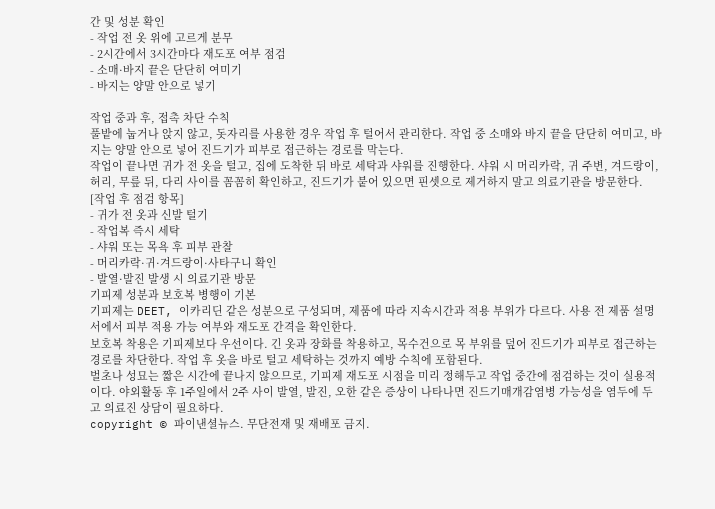간 및 성분 확인
- 작업 전 옷 위에 고르게 분무
- 2시간에서 3시간마다 재도포 여부 점검
- 소매·바지 끝은 단단히 여미기
- 바지는 양말 안으로 넣기

작업 중과 후, 접촉 차단 수칙
풀밭에 눕거나 앉지 않고, 돗자리를 사용한 경우 작업 후 털어서 관리한다. 작업 중 소매와 바지 끝을 단단히 여미고, 바지는 양말 안으로 넣어 진드기가 피부로 접근하는 경로를 막는다.
작업이 끝나면 귀가 전 옷을 털고, 집에 도착한 뒤 바로 세탁과 샤워를 진행한다. 샤워 시 머리카락, 귀 주변, 겨드랑이, 허리, 무릎 뒤, 다리 사이를 꼼꼼히 확인하고, 진드기가 붙어 있으면 핀셋으로 제거하지 말고 의료기관을 방문한다.
[작업 후 점검 항목]
- 귀가 전 옷과 신발 털기
- 작업복 즉시 세탁
- 샤워 또는 목욕 후 피부 관찰
- 머리카락·귀·겨드랑이·사타구니 확인
- 발열·발진 발생 시 의료기관 방문
기피제 성분과 보호복 병행이 기본
기피제는 DEET, 이카리딘 같은 성분으로 구성되며, 제품에 따라 지속시간과 적용 부위가 다르다. 사용 전 제품 설명서에서 피부 적용 가능 여부와 재도포 간격을 확인한다.
보호복 착용은 기피제보다 우선이다. 긴 옷과 장화를 착용하고, 목수건으로 목 부위를 덮어 진드기가 피부로 접근하는 경로를 차단한다. 작업 후 옷을 바로 털고 세탁하는 것까지 예방 수칙에 포함된다.
벌초나 성묘는 짧은 시간에 끝나지 않으므로, 기피제 재도포 시점을 미리 정해두고 작업 중간에 점검하는 것이 실용적이다. 야외활동 후 1주일에서 2주 사이 발열, 발진, 오한 같은 증상이 나타나면 진드기매개감염병 가능성을 염두에 두고 의료진 상담이 필요하다.
copyright © 파이낸셜뉴스. 무단전재 및 재배포 금지.